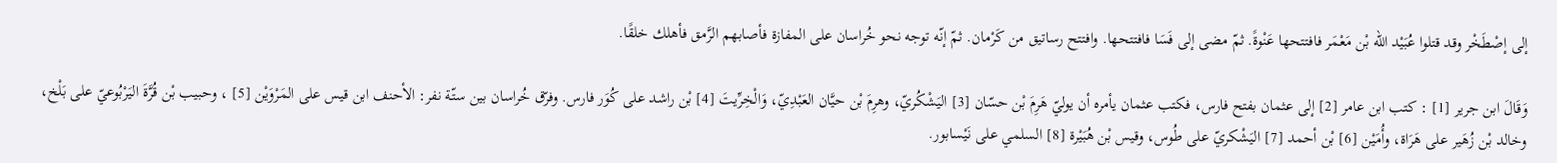إلى إصْطَخْر وقد قتلوا عُبَيْد الله بْن مَعْمَر فافتتحها عَنْوةً. ثمّ مضى إلى فَسَا فافتتحها. وافتتح رساتيق من كَرْمان. ثمّ إنّه توجه نحو خُراسان على المفازة فأصابهم الرَّمق فأهلك خلقًا.

وَقَالَ ابن جرير [1] : كتب ابن عامر [2] إلى عثمان بفتح فارس، فكتب عثمان يأمره أن يوليّ هَرِمَ بْن حسّان [3] اليَشْكُريّ، وهرِمَ بْن حيَّان العَبْدِيّ، وَالْخِرِّيتَ [4] بْن راشد على كُوَر فارس. وفرّق خُراسان بين ستّة نفر: الأحنف ابن قيس على المَرْوَيْن [5] ، وحبيب بْن قُرَّةَ اليَرْبُوعيّ على بَلْخ، وخالد بْن زُهَير على هَرَاة، وأُمَيْن [6] بْن أحمد [7] اليَشْكريّ على طُوس، وقيس بْن هُبَيْرة [8] السلمي على نَيْسابور.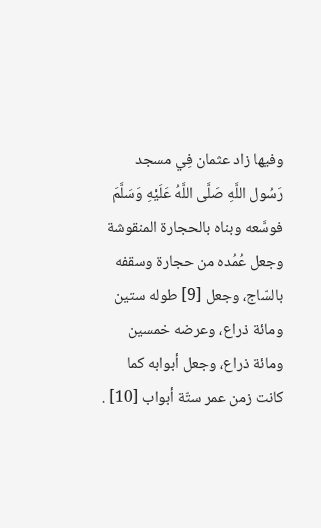وفيها زاد عثمان فِي مسجد رَسُول اللَّهِ صَلَّى اللَّهُ عَلَيْهِ وَسَلَّمَ فوسَّعه وبناه بالحجارة المنقوشة وجعل عُمُده من حجارة وسقفه بالسّاج، وجعل [9] طوله ستين ومائة ذراع، وعرضه خمسين ومائة ذراع، وجعل أبوابه كما كانت زمن عمر ستّة أبواب [10] .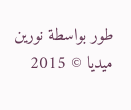طور بواسطة نورين ميديا © 2015